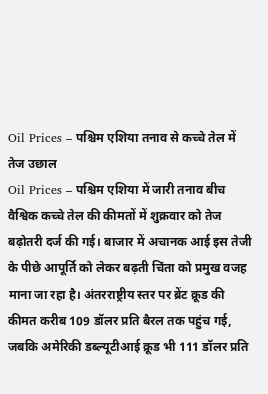Oil Prices – पश्चिम एशिया तनाव से कच्चे तेल में तेज उछाल
Oil Prices – पश्चिम एशिया में जारी तनाव बीच वैश्विक कच्चे तेल की कीमतों में शुक्रवार को तेज बढ़ोतरी दर्ज की गई। बाजार में अचानक आई इस तेजी के पीछे आपूर्ति को लेकर बढ़ती चिंता को प्रमुख वजह माना जा रहा है। अंतरराष्ट्रीय स्तर पर ब्रेंट क्रूड की कीमत करीब 109 डॉलर प्रति बैरल तक पहुंच गई, जबकि अमेरिकी डब्ल्यूटीआई क्रूड भी 111 डॉलर प्रति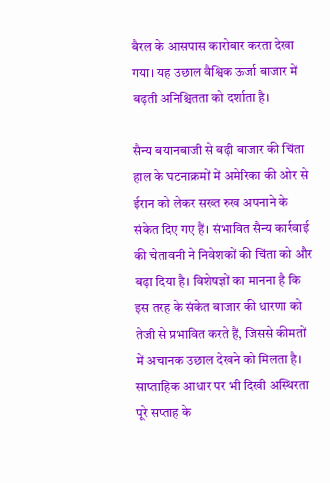बैरल के आसपास कारोबार करता देखा गया। यह उछाल वैश्विक ऊर्जा बाजार में बढ़ती अनिश्चितता को दर्शाता है।

सैन्य बयानबाजी से बढ़ी बाजार की चिंता
हाल के घटनाक्रमों में अमेरिका की ओर से ईरान को लेकर सख्त रुख अपनाने के संकेत दिए गए हैं। संभावित सैन्य कार्रवाई की चेतावनी ने निवेशकों की चिंता को और बढ़ा दिया है। विशेषज्ञों का मानना है कि इस तरह के संकेत बाजार की धारणा को तेजी से प्रभावित करते हैं, जिससे कीमतों में अचानक उछाल देखने को मिलता है।
साप्ताहिक आधार पर भी दिखी अस्थिरता
पूरे सप्ताह के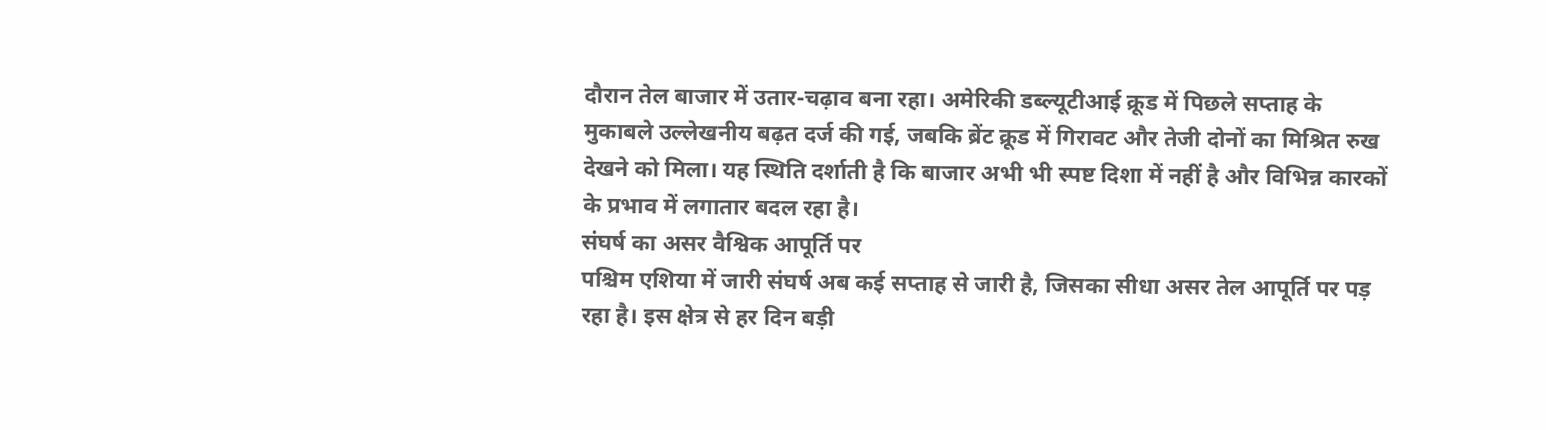दौरान तेल बाजार में उतार-चढ़ाव बना रहा। अमेरिकी डब्ल्यूटीआई क्रूड में पिछले सप्ताह के मुकाबले उल्लेखनीय बढ़त दर्ज की गई, जबकि ब्रेंट क्रूड में गिरावट और तेजी दोनों का मिश्रित रुख देखने को मिला। यह स्थिति दर्शाती है कि बाजार अभी भी स्पष्ट दिशा में नहीं है और विभिन्न कारकों के प्रभाव में लगातार बदल रहा है।
संघर्ष का असर वैश्विक आपूर्ति पर
पश्चिम एशिया में जारी संघर्ष अब कई सप्ताह से जारी है, जिसका सीधा असर तेल आपूर्ति पर पड़ रहा है। इस क्षेत्र से हर दिन बड़ी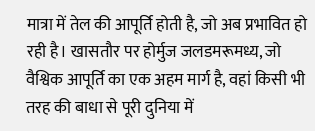मात्रा में तेल की आपूर्ति होती है, जो अब प्रभावित हो रही है। खासतौर पर होर्मुज जलडमरूमध्य, जो वैश्विक आपूर्ति का एक अहम मार्ग है, वहां किसी भी तरह की बाधा से पूरी दुनिया में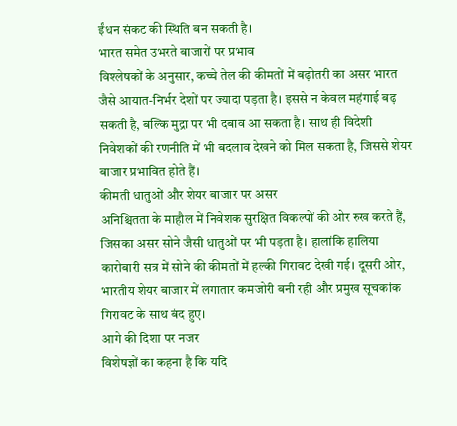ईंधन संकट की स्थिति बन सकती है।
भारत समेत उभरते बाजारों पर प्रभाव
विश्लेषकों के अनुसार, कच्चे तेल की कीमतों में बढ़ोतरी का असर भारत जैसे आयात-निर्भर देशों पर ज्यादा पड़ता है। इससे न केवल महंगाई बढ़ सकती है, बल्कि मुद्रा पर भी दबाव आ सकता है। साथ ही विदेशी निवेशकों की रणनीति में भी बदलाव देखने को मिल सकता है, जिससे शेयर बाजार प्रभावित होते हैं।
कीमती धातुओं और शेयर बाजार पर असर
अनिश्चितता के माहौल में निवेशक सुरक्षित विकल्पों की ओर रुख करते हैं, जिसका असर सोने जैसी धातुओं पर भी पड़ता है। हालांकि हालिया कारोबारी सत्र में सोने की कीमतों में हल्की गिरावट देखी गई। दूसरी ओर, भारतीय शेयर बाजार में लगातार कमजोरी बनी रही और प्रमुख सूचकांक गिरावट के साथ बंद हुए।
आगे की दिशा पर नजर
विशेषज्ञों का कहना है कि यदि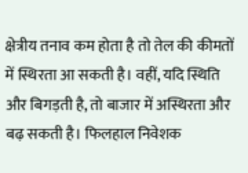क्षेत्रीय तनाव कम होता है तो तेल की कीमतों में स्थिरता आ सकती है। वहीं, यदि स्थिति और बिगड़ती है, तो बाजार में अस्थिरता और बढ़ सकती है। फिलहाल निवेशक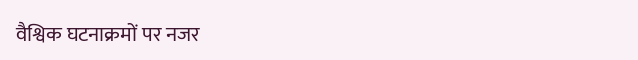वैश्विक घटनाक्रमों पर नजर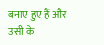बनाए हुए हैं और उसी के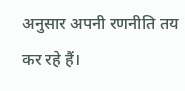अनुसार अपनी रणनीति तय कर रहे हैं।